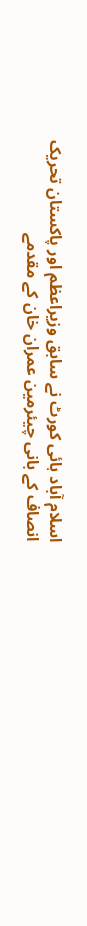اسلام آباد ہائی کورٹ نے سابق وزیراعظم اور پاکستان تحریک انصاف کے بانی چیئرمین عمران خان کے مقدمے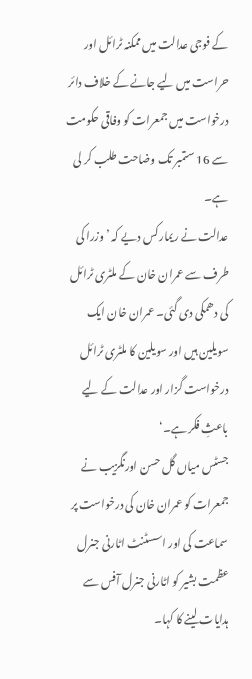کے فوجی عدالت میں ممکنہ ٹرائل اور حراست میں لیے جانے کے خلاف دائر درخواست میں جمعرات کو وفاقی حکومت سے 16 ستمبر تک وضاحت طلب کر لی ہے۔
عدالت نے ریمارکس دیے کہ ’وزرا کی طرف سے عمران خان کے ملٹری ٹرائل کی دھمکی دی گئی۔ عمران خان ایک سویلین ہیں اور سویلین کا ملٹری ٹرائل درخواست گزار اور عدالت کے لیے باعثِ فکر ہے۔‘
جسٹس میاں گل حسن اورنگزیب نے جمعرات کو عمران خان کی درخواست پر سماعت کی اور اسسٹنٹ اٹارنی جنرل عظمت بشیر کو اٹارنی جنرل آفس سے ہدایات لینے کا کہا۔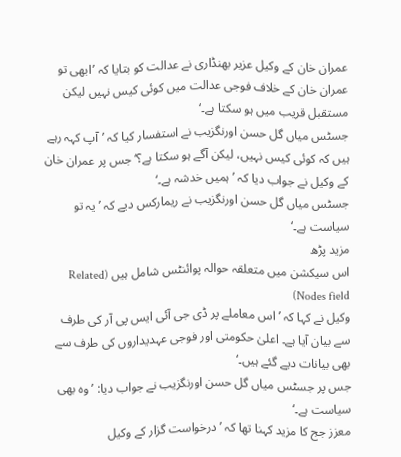عمران خان کے وکیل عزیر بھنڈاری نے عدالت کو بتایا کہ ’ابھی تو عمران خان کے خلاف فوجی عدالت میں کوئی کیس نہیں لیکن مستقبل قریب میں ہو سکتا ہے۔‘
جسٹس میاں گل حسن اورنگزیب نے استفسار کیا کہ ’آپ کہہ رہے ہیں کہ کوئی کیس نہیں، لیکن آگے ہو سکتا ہے؟‘ جس پر عمران خان کے وکیل نے جواب دیا کہ ’ہمیں خدشہ ہے۔‘
جسٹس میاں گل حسن اورنگزیب نے ریمارکس دیے کہ ’یہ تو سیاست ہے۔‘
مزید پڑھ
اس سیکشن میں متعلقہ حوالہ پوائنٹس شامل ہیں (Related Nodes field)
وکیل نے کہا کہ ’اس معاملے پر ڈی جی آئی ایس پی آر کی طرف سے بیان آیا ہے۔ اعلیٰ حکومتی اور فوجی عہدیداروں کی طرف سے بھی بیانات دیے گئے ہیں۔‘
جس پر جسٹس میاں گل حسن اورنگزیب نے جواب دیا: ’وہ بھی سیاست ہے۔‘
معزز جج کا مزید کہنا تھا کہ ’درخواست گزار کے وکیل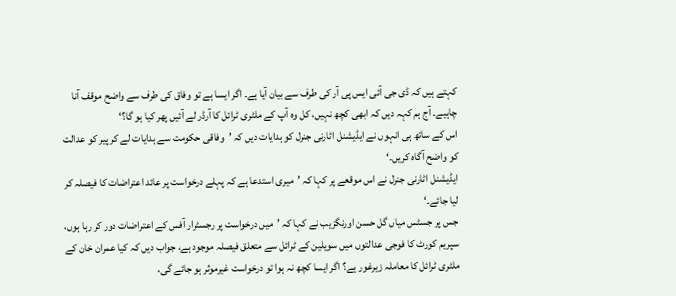کہتے ہیں کہ ڈی جی آئی ایس پی آر کی طرف سے بیان آیا ہے۔ اگر ایسا ہے تو وفاق کی طرف سے واضح موقف آنا چاہیے۔ آج ہم کہہ دیں کہ ابھی کچھ نہیں، کل وہ آپ کے ملٹری ٹرائل کا آرڈر لے آئیں پھر کیا ہو گا؟‘
اس کے ساتھ ہی انہوں نے ایڈیشنل اٹارنی جنرل کو ہدایات دیں کہ ’وفاقی حکومت سے ہدایات لے کر پیر کو عدالت کو واضح آگاہ کریں۔‘
ایڈیشنل اٹارنی جنرل نے اس موقعے پر کہا کہ ’میری استدعا ہے کہ پہلے درخواست پر عائد اعتراضات کا فیصلہ کر لیا جائے۔‘
جس پر جسٹس میاں گل حسن اورنگزیب نے کہا کہ ’میں درخواست پر رجسٹرار آفس کے اعتراضات دور کر رہا ہوں، سپریم کورٹ کا فوجی عدالتوں میں سویلین کے ٹرائل سے متعلق فیصلہ موجود ہے، جواب دیں کہ کیا عمران خان کے ملٹری ٹرائل کا معاملہ زیرغور ہے؟ اگر ایسا کچھ نہ ہوا تو درخواست غیرموثر ہو جائے گی،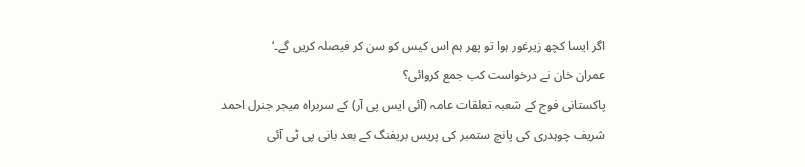اگر ایسا کچھ زیرغور ہوا تو پھر ہم اس کیس کو سن کر فیصلہ کریں گے۔‘
عمران خان نے درخواست کب جمع کروائی؟
پاکستانی فوج کے شعبہ تعلقات عامہ (آئی ایس پی آر) کے سربراہ میجر جنرل احمد شریف چوہدری کی پانچ ستمبر کی پریس بریفنگ کے بعد بانی پی ٹی آئی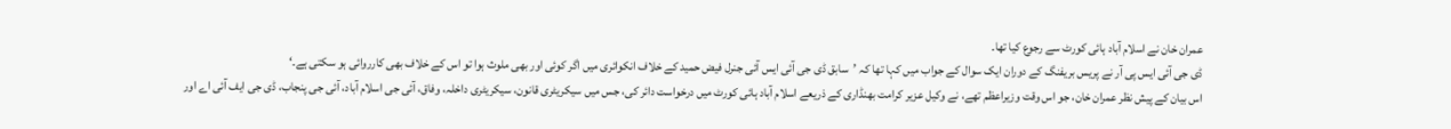عمران خان نے اسلام آباد ہائی کورٹ سے رجوع کیا تھا۔
ڈی جی آئی ایس پی آر نے پریس بریفنگ کے دوران ایک سوال کے جواب میں کہا تھا کہ ’سابق ڈی جی آئی ایس آئی جنرل فیض حمید کے خلاف انکوائری میں اگر کوئی اور بھی ملوث ہوا تو اس کے خلاف بھی کارروائی ہو سکتی ہے۔‘
اس بیان کے پیش نظر عمران خان، جو اس وقت وزیراعظم تھے، نے وکیل عزیر کرامت بھنڈاری کے ذریعے اسلام آباد ہائی کورٹ میں درخواست دائر کی، جس میں سیکریٹری قانون، سیکریٹری داخلہ، وفاق، آئی جی اسلام آباد، آئی جی پنجاب، ڈی جی ایف آئی اے اور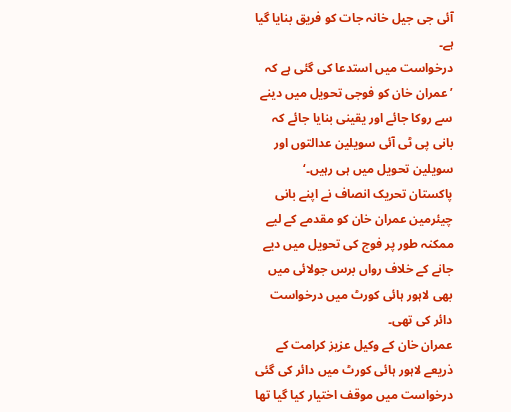آئی جی جیل خانہ جات کو فریق بنایا گیا ہے۔
درخواست میں استدعا کی گئی ہے کہ ’عمران خان کو فوجی تحویل میں دینے سے روکا جائے اور یقینی بنایا جائے کہ بانی پی ٹی آئی سویلین عدالتوں اور سویلین تحویل میں ہی رہیں۔‘
پاکستان تحریک انصاف نے اپنے بانی چیئرمین عمران خان کو مقدمے کے لیے ممکنہ طور پر فوج کی تحویل میں دیے جانے کے خلاف رواں برس جولائی میں بھی لاہور ہائی کورٹ میں درخواست دائر کی تھی۔
عمران خان کے وکیل عزیز کرامت کے ذریعے لاہور ہائی کورٹ میں دائر کی گئی درخواست میں موقف اختیار کیا گیا تھا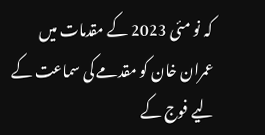کہ نو مئی 2023 کے مقدمات میں عمران خان کو مقدمے کی سماعت کے لیے فوج کے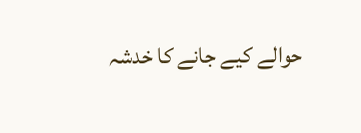حوالے کیے جانے کا خدشہ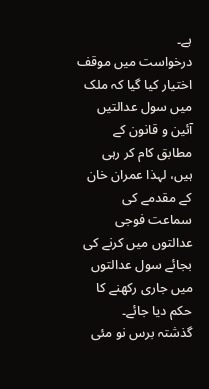ہے۔
درخواست میں موقف اختیار کیا گیا کہ ملک میں سول عدالتیں آئین و قانون کے مطابق کام کر رہی ہیں، لہذا عمران خان کے مقدمے کی سماعت فوجی عدالتوں میں کرنے کی بجائے سول عدالتوں میں جاری رکھنے کا حکم دیا جائے۔
گذشتہ برس نو مئی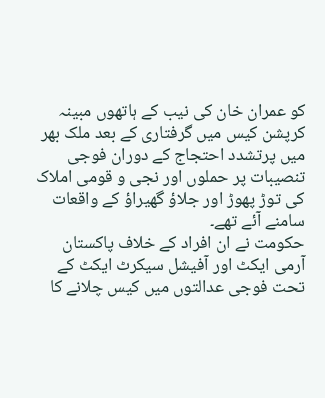کو عمران خان کی نیب کے ہاتھوں مبینہ کرپشن کیس میں گرفتاری کے بعد ملک بھر میں پرتشدد احتجاج کے دوران فوجی تنصیبات پر حملوں اور نجی و قومی املاک کی توڑ پھوڑ اور جلاؤ گھیراؤ کے واقعات سامنے آئے تھے۔
حکومت نے ان افراد کے خلاف پاکستان آرمی ایکٹ اور آفیشل سیکرٹ ایکٹ کے تحت فوجی عدالتوں میں کیس چلانے کا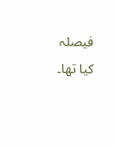فیصلہ کیا تھا۔